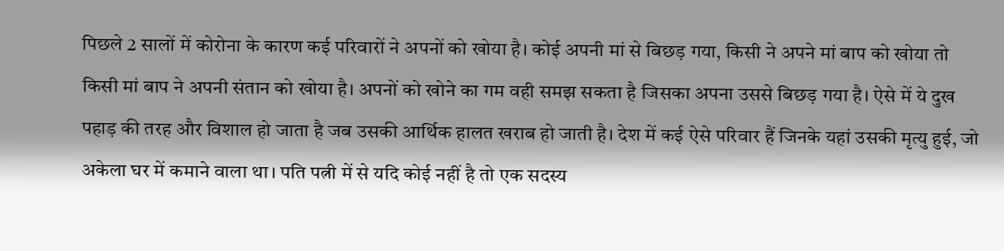पिछले 2 सालों में कोरोना के कारण कई परिवारों ने अपनों को खोया है। कोई अपनी मां से बिछड़ गया, किसी ने अपने मां बाप को खोया तो किसी मां बाप ने अपनी संतान को खोया है। अपनों को खोने का गम वही समझ सकता है जिसका अपना उससे बिछड़ गया है। ऐसे में ये दुख पहाड़ की तरह और विशाल हो जाता है जब उसकी आर्थिक हालत खराब हो जाती है। देश में कई ऐसे परिवार हैं जिनके यहां उसकी मृत्यु हुई, जो अकेला घर में कमाने वाला था। पति पत्नी में से यदि कोई नहीं है तो एक सदस्य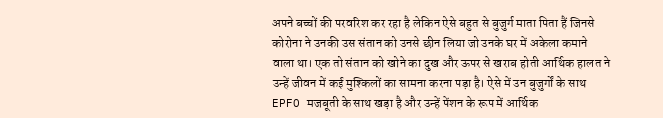अपने बच्चों की परवरिश कर रहा है लेकिन ऐसे बहुत से बुजुर्ग माता पिता हैं जिनसे कोरोना ने उनकी उस संतान को उनसे छीन लिया जो उनके घर में अकेला कमाने वाला था। एक तो संतान को खोने का दुख और ऊपर से खराब होती आर्थिक हालत ने उन्हें जीवन में कई मुश्किलों का सामना करना पड़ा है। ऐसे में उन बुजुर्गों के साथ EPFO मजबूती के साथ खड़ा है और उन्हें पेंशन के रूप में आर्थिक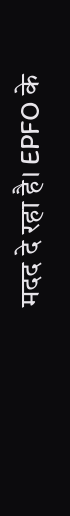मदद दे रहा है। EPFO के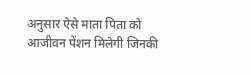अनुसार ऐसे माता पिता को आजीवन पेंशन मिलेगी जिनकी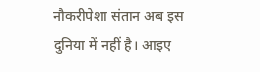नौकरीपेशा संतान अब इस दुनिया में नहीं है। आइए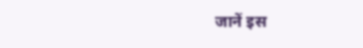जानें इस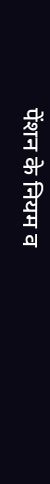पेंशन के नियम व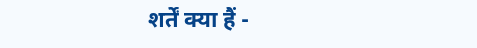शर्तें क्या हैं -